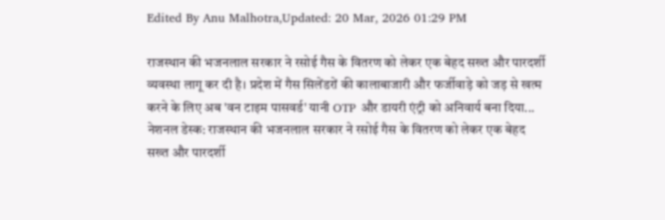Edited By Anu Malhotra,Updated: 20 Mar, 2026 01:29 PM

राजस्थान की भजनलाल सरकार ने रसोई गैस के वितरण को लेकर एक बेहद सख्त और पारदर्शी व्यवस्था लागू कर दी है। प्रदेश में गैस सिलेंडरों की कालाबाजारी और फर्जीवाड़े को जड़ से खत्म करने के लिए अब 'वन टाइम पासवर्ड' यानी OTP और डायरी एंट्री को अनिवार्य बना दिया...
नेशनल डेस्क: राजस्थान की भजनलाल सरकार ने रसोई गैस के वितरण को लेकर एक बेहद सख्त और पारदर्शी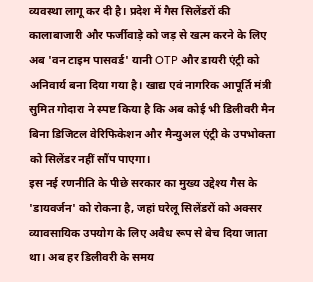व्यवस्था लागू कर दी है। प्रदेश में गैस सिलेंडरों की कालाबाजारी और फर्जीवाड़े को जड़ से खत्म करने के लिए अब 'वन टाइम पासवर्ड' यानी OTP और डायरी एंट्री को अनिवार्य बना दिया गया है। खाद्य एवं नागरिक आपूर्ति मंत्री सुमित गोदारा ने स्पष्ट किया है कि अब कोई भी डिलीवरी मैन बिना डिजिटल वेरिफिकेशन और मैन्युअल एंट्री के उपभोक्ता को सिलेंडर नहीं सौंप पाएगा।
इस नई रणनीति के पीछे सरकार का मुख्य उद्देश्य गैस के 'डायवर्जन' को रोकना है, जहां घरेलू सिलेंडरों को अक्सर व्यावसायिक उपयोग के लिए अवैध रूप से बेच दिया जाता था। अब हर डिलीवरी के समय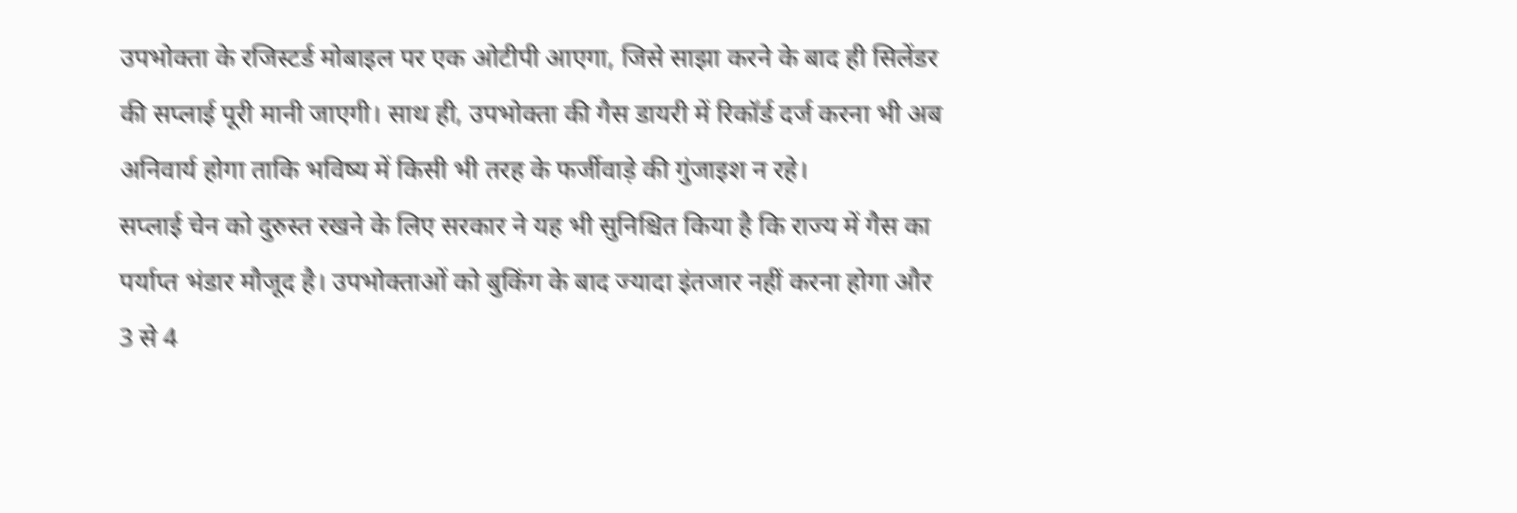उपभोक्ता के रजिस्टर्ड मोबाइल पर एक ओटीपी आएगा, जिसे साझा करने के बाद ही सिलेंडर की सप्लाई पूरी मानी जाएगी। साथ ही, उपभोक्ता की गैस डायरी में रिकॉर्ड दर्ज करना भी अब अनिवार्य होगा ताकि भविष्य में किसी भी तरह के फर्जीवाड़े की गुंजाइश न रहे।
सप्लाई चेन को दुरुस्त रखने के लिए सरकार ने यह भी सुनिश्चित किया है कि राज्य में गैस का पर्याप्त भंडार मौजूद है। उपभोक्ताओं को बुकिंग के बाद ज्यादा इंतजार नहीं करना होगा और 3 से 4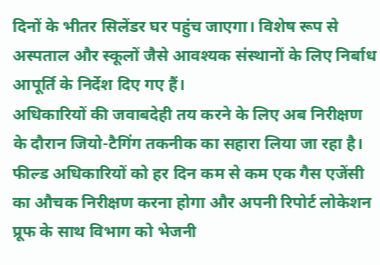दिनों के भीतर सिलेंडर घर पहुंच जाएगा। विशेष रूप से अस्पताल और स्कूलों जैसे आवश्यक संस्थानों के लिए निर्बाध आपूर्ति के निर्देश दिए गए हैं।
अधिकारियों की जवाबदेही तय करने के लिए अब निरीक्षण के दौरान जियो-टैगिंग तकनीक का सहारा लिया जा रहा है। फील्ड अधिकारियों को हर दिन कम से कम एक गैस एजेंसी का औचक निरीक्षण करना होगा और अपनी रिपोर्ट लोकेशन प्रूफ के साथ विभाग को भेजनी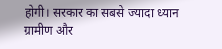होगी। सरकार का सबसे ज्यादा ध्यान ग्रामीण और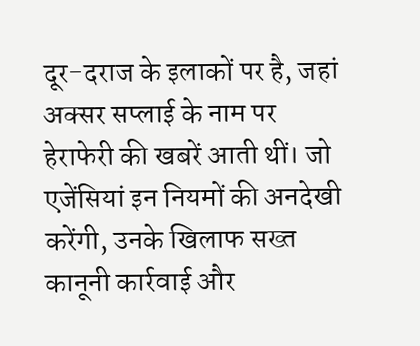दूर-दराज के इलाकों पर है, जहां अक्सर सप्लाई के नाम पर हेराफेरी की खबरें आती थीं। जो एजेंसियां इन नियमों की अनदेखी करेंगी, उनके खिलाफ सख्त कानूनी कार्रवाई और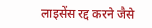लाइसेंस रद्द करने जैसे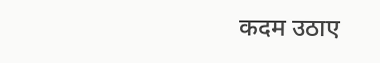कदम उठाए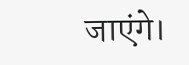जाएंगे।